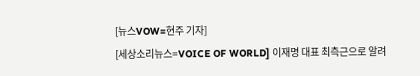[뉴스VOW=현주 기자]
[세상소리뉴스=VOICE OF WORLD] 이재명 대표 최측근으로 알려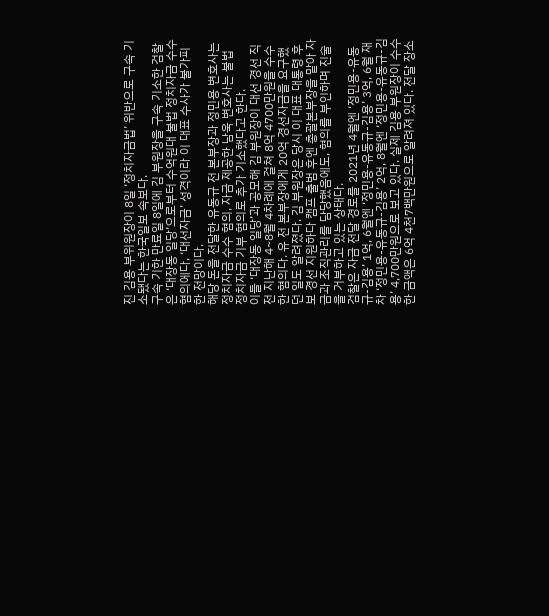진 김용 부위원장이 8일 ‘정치자금법’ 위반으로 구속 기소됐다는 한국일보 속보다.
구속 기한 만료일 8일에 김 부원장을 구속 기소한 검찰은 ‘대장동 일당’으로부터 수억원대 불법 정치자금 수수 혐의에다, ‘대선자금’ 성격이라 이 대표 수사가 불가피한 전망이다.
해당 돈을 전달한 유동규 전 본부장과 정민용 변호사는 정치자금 수수 혐의, 자금 제공한 남욱 변호사는 불법 정치자금 기부 혐의로 추가 기소했다고 한다.
이들 ‘대장동 일당’과 공모해 김 부원장이 대선 경선 직전 지난해 4~8월 4차례에 걸쳐 8억 4700만원을 수수한 혐의다. 유 전 본부장에게 20억 경선자금을 요구했던 일도 알려졌다. 김 부원장은 당시 이 대표 대통령 후보 경선 지원하다 캠프 출범 후엔 총괄본부장을 맡아 자금과 조직관리를 담당했음에도, 혐의를 부인하며 진술을 거부하고 있는 상태다.
검찰은 자금 전달 경로를 2021년 4월엔 ‘정민용-유동규-김용’ 1억, 6월엔 ‘정민용-유동규-김용’ 3억, 6월 재차 ‘정민용-유동규-김용’ 2억, 8월엔 ‘정민용-유동규-김용’ 4,700만원으로 보고 있다. 실제 김용 부원장이 수수한 금액은 6억 4천7백만원으로 알려져 있다. 전달 장소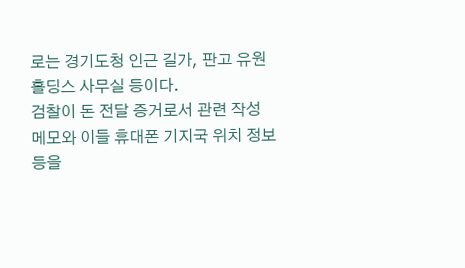로는 경기도청 인근 길가, 판고 유원홀딩스 사무실 등이다.
검찰이 돈 전달 증거로서 관련 작성 메모와 이들 휴대폰 기지국 위치 정보 등을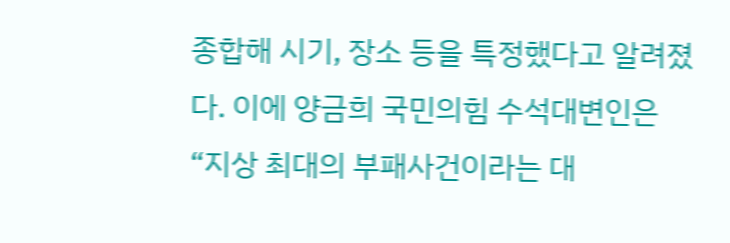종합해 시기, 장소 등을 특정했다고 알려졌다. 이에 양금희 국민의힘 수석대변인은 “지상 최대의 부패사건이라는 대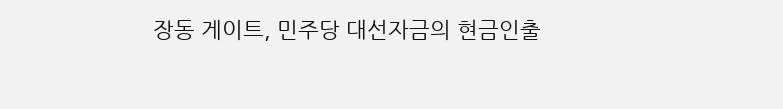장동 게이트, 민주당 대선자금의 현금인출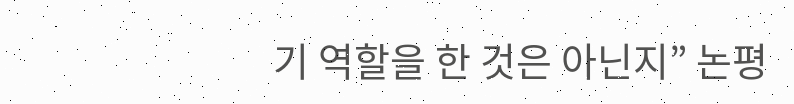기 역할을 한 것은 아닌지” 논평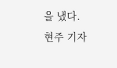을 냈다.
현주 기자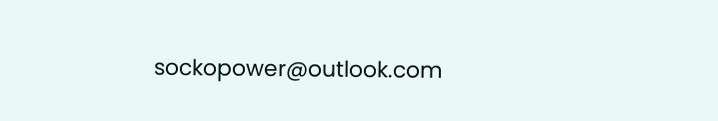sockopower@outlook.com